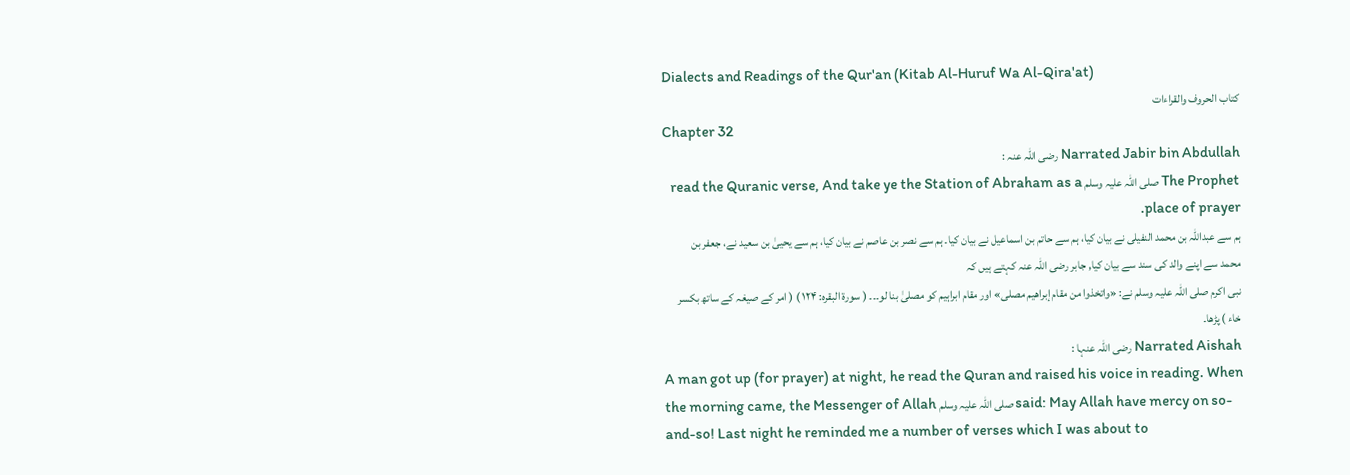Dialects and Readings of the Qur'an (Kitab Al-Huruf Wa Al-Qira'at)
كتاب الحروف والقراءات
Chapter 32
Narrated Jabir bin Abdullah رضی اللہ عنہ :
The Prophet صلی اللہ علیہ وسلم read the Quranic verse, And take ye the Station of Abraham as a place of prayer.
ہم سے عبداللہ بن محمد النفیلی نے بیان کیا، ہم سے حاتم بن اسماعیل نے بیان کیا۔ ہم سے نصر بن عاصم نے بیان کیا، ہم سے یحییٰ بن سعید نے، جعفر بن محمد سے اپنے والد کی سند سے بیان کیا, جابر رضی اللہ عنہ کہتے ہیں کہ
نبی اکرم صلی اللہ علیہ وسلم نے: «واتخذوا من مقام إبراهيم مصلى» اور مقام ابراہیم کو مصلیٰ بنا لو۔۔۔ ( سورۃ البقرہ: ۱۲۴ ) ( امر کے صیغہ کے ساتھ بکسر خاء ) پڑھا۔
Narrated Aishah رضی اللہ عنہا :
A man got up (for prayer) at night, he read the Quran and raised his voice in reading. When the morning came, the Messenger of Allah صلی اللہ علیہ وسلم said: May Allah have mercy on so-and-so! Last night he reminded me a number of verses which I was about to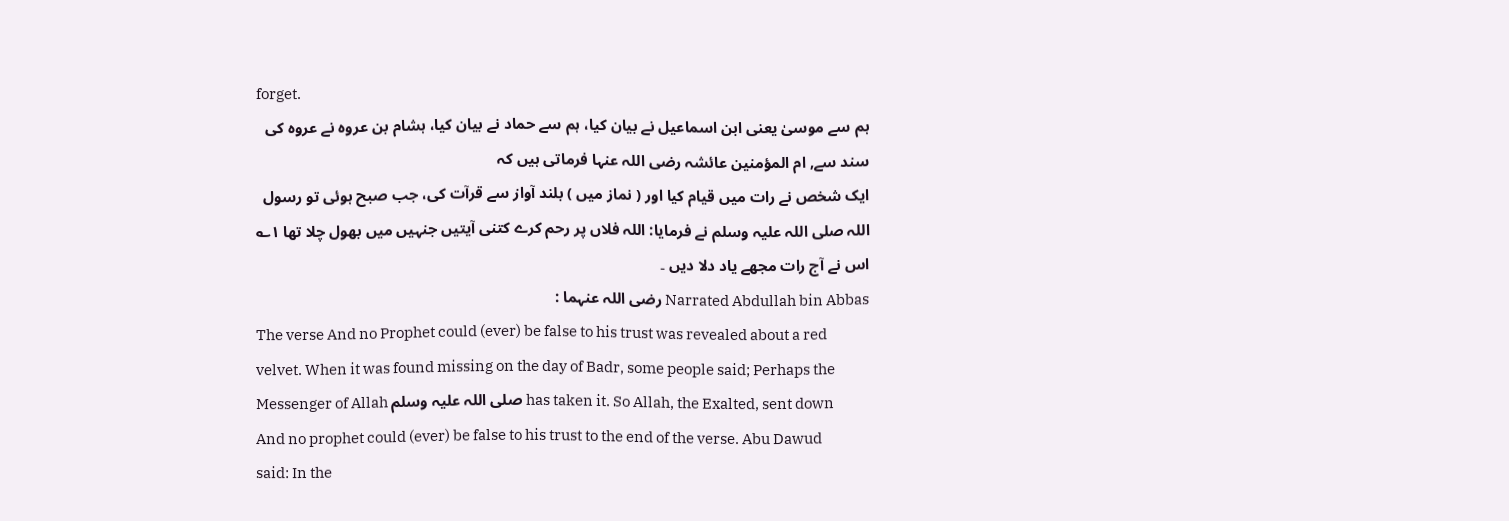forget.
ہم سے موسیٰ یعنی ابن اسماعیل نے بیان کیا، ہم سے حماد نے بیان کیا، ہشام بن عروہ نے عروہ کی سند سے, ام المؤمنین عائشہ رضی اللہ عنہا فرماتی ہیں کہ
ایک شخص نے رات میں قیام کیا اور ( نماز میں ) بلند آواز سے قرآت کی، جب صبح ہوئی تو رسول اللہ صلی اللہ علیہ وسلم نے فرمایا: اللہ فلاں پر رحم کرے کتنی آیتیں جنہیں میں بھول چلا تھا ۱؎ اس نے آج رات مجھے یاد دلا دیں ۔
Narrated Abdullah bin Abbas رضی اللہ عنہما :
The verse And no Prophet could (ever) be false to his trust was revealed about a red velvet. When it was found missing on the day of Badr, some people said; Perhaps the Messenger of Allah صلی اللہ علیہ وسلم has taken it. So Allah, the Exalted, sent down And no prophet could (ever) be false to his trust to the end of the verse. Abu Dawud said: In the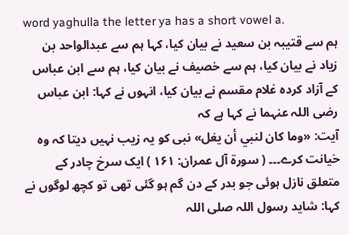word yaghulla the letter ya has a short vowel a.
ہم سے قتیبہ بن سعید نے بیان کیا، کہا ہم سے عبدالواحد بن زیاد نے بیان کیا، ہم سے خصیف نے بیان کیا، ہم سے ابن عباس کے آزاد کردہ غلام مقسم نے بیان کیا، انہوں نے کہا: ابن عباس رضی اللہ عنہما نے کہا ہے کہ
آیت: «وما كان لنبي أن يغل» نبی کو یہ زیب نہیں دیتا کہ وہ خیانت کرے۔۔۔ ( سورۃ آل عمران: ۱۶۱ ) ایک سرخ چادر کے متعلق نازل ہوئی جو بدر کے دن گم ہو گئی تھی تو کچھ لوگوں نے کہا: شاید رسول اللہ صلی اللہ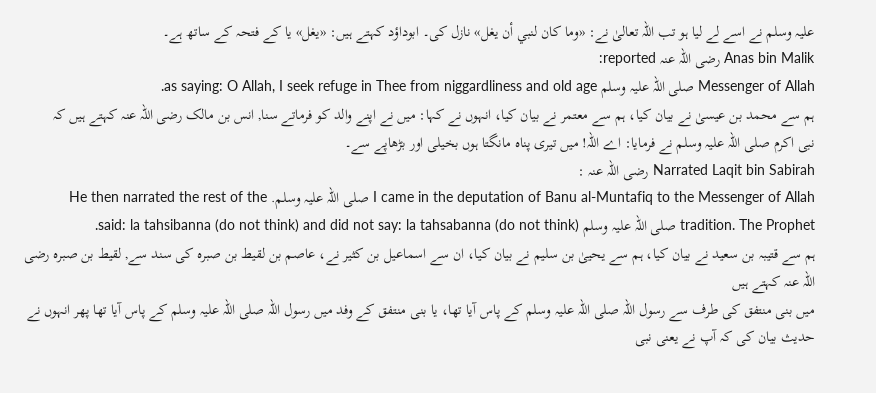علیہ وسلم نے اسے لے لیا ہو تب اللہ تعالیٰ نے: «وما كان لنبي أن يغل» نازل کی۔ ابوداؤد کہتے ہیں: «يغل» یا کے فتحہ کے ساتھ ہے۔
Anas bin Malik رضی اللہ عنہ reported:
Messenger of Allah صلی اللہ علیہ وسلم as saying: O Allah, I seek refuge in Thee from niggardliness and old age.
ہم سے محمد بن عیسیٰ نے بیان کیا، ہم سے معتمر نے بیان کیا، انہوں نے کہا: میں نے اپنے والد کو فرماتے سنا, انس بن مالک رضی اللہ عنہ کہتے ہیں کہ
نبی اکرم صلی اللہ علیہ وسلم نے فرمایا: اے اللہ! میں تیری پناہ مانگتا ہوں بخیلی اور بڑھاپے سے۔
Narrated Laqit bin Sabirah رضی اللہ عنہ :
I came in the deputation of Banu al-Muntafiq to the Messenger of Allah صلی اللہ علیہ وسلم. He then narrated the rest of the tradition. The Prophet صلی اللہ علیہ وسلم said: la tahsibanna (do not think) and did not say: la tahsabanna (do not think).
ہم سے قتیبہ بن سعید نے بیان کیا، ہم سے یحییٰ بن سلیم نے بیان کیا، ان سے اسماعیل بن کثیر نے، عاصم بن لقیط بن صبرہ کی سند سے, لقیط بن صبرہ رضی اللہ عنہ کہتے ہیں
میں بنی منتفق کی طرف سے رسول اللہ صلی اللہ علیہ وسلم کے پاس آیا تھا، یا بنی منتفق کے وفد میں رسول اللہ صلی اللہ علیہ وسلم کے پاس آیا تھا پھر انہوں نے حدیث بیان کی کہ آپ نے یعنی نبی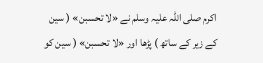اکرم صلی اللہ علیہ وسلم نے «لا تحسبن» ( سین کے زیر کے ساتھ ) پڑھا اور «لا تحسبن» ( سین کو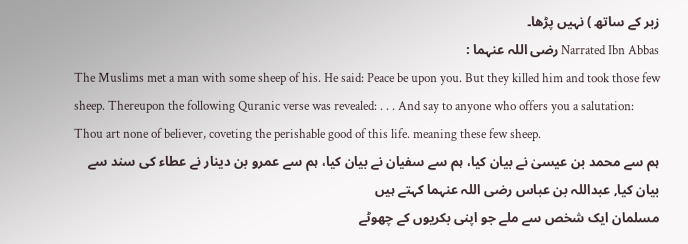زبر کے ساتھ ) نہیں پڑھا۔
Narrated Ibn Abbas رضی اللہ عنہما :
The Muslims met a man with some sheep of his. He said: Peace be upon you. But they killed him and took those few sheep. Thereupon the following Quranic verse was revealed: . . . And say to anyone who offers you a salutation: Thou art none of believer, coveting the perishable good of this life. meaning these few sheep.
ہم سے محمد بن عیسیٰ نے بیان کیا، ہم سے سفیان نے بیان کیا، ہم سے عمرو بن دینار نے عطاء کی سند سے بیان کیا, عبداللہ بن عباس رضی اللہ عنہما کہتے ہیں
مسلمان ایک شخص سے ملے جو اپنی بکریوں کے چھوٹے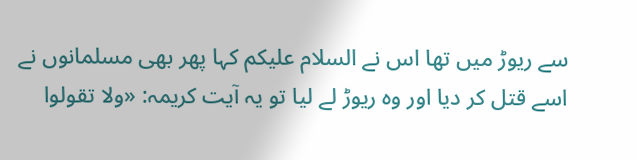سے ریوڑ میں تھا اس نے السلام علیکم کہا پھر بھی مسلمانوں نے اسے قتل کر دیا اور وہ ریوڑ لے لیا تو یہ آیت کریمہ: «ولا تقولوا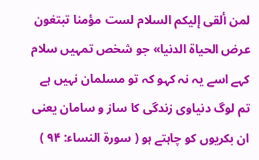لمن ألقى إليكم السلام لست مؤمنا تبتغون عرض الحياة الدنيا» جو شخص تمہیں سلام کہے اسے یہ نہ کہو کہ تو مسلمان نہیں ہے تم لوگ دنیاوی زندگی کا ساز و سامان یعنی ان بکریوں کو چاہتے ہو ( سورۃ النساء: ۹۴ )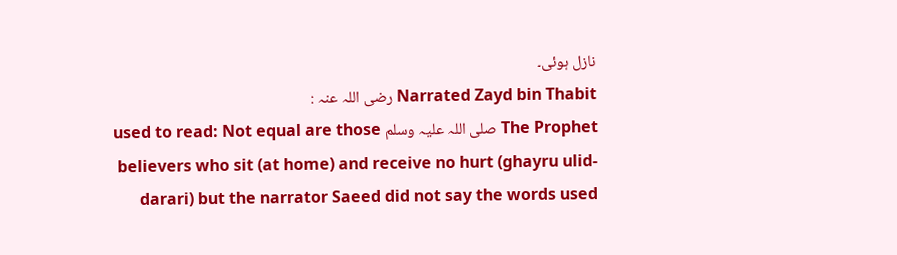نازل ہوئی۔
Narrated Zayd bin Thabit رضی اللہ عنہ :
The Prophet صلی اللہ علیہ وسلم used to read: Not equal are those believers who sit (at home) and receive no hurt (ghayru ulid-darari) but the narrator Saeed did not say the words used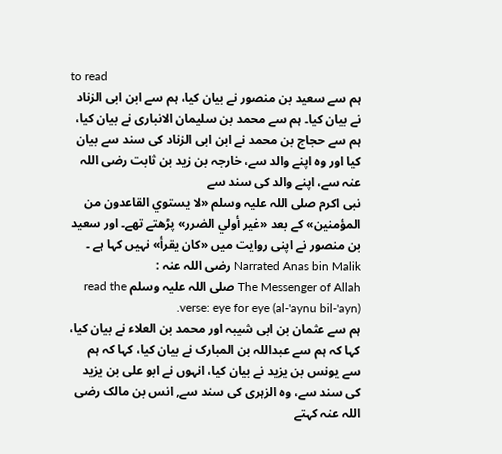to read
ہم سے سعید بن منصور نے بیان کیا، ہم سے ابن ابی الزناد نے بیان کیا۔ ہم سے محمد بن سلیمان الانباری نے بیان کیا، ہم سے حجاج بن محمد نے ابن ابی الزناد کی سند سے بیان کیا اور وہ اپنے والد سے، خارجہ بن زید بن ثابت رضی اللہ عنہ سے، اپنے والد کی سند سے
نبی اکرم صلی اللہ علیہ وسلم «لا يستوي القاعدون من المؤمنين» کے بعد «غير أولي الضرر» پڑھتے تھے۔ اور سعید بن منصور نے اپنی روایت میں «كان يقرأ» نہیں کہا ہے ۔
Narrated Anas bin Malik رضی اللہ عنہ :
The Messenger of Allah صلی اللہ علیہ وسلم read the verse: eye for eye (al-'aynu bil-'ayn).
ہم سے عثمان بن ابی شیبہ اور محمد بن العلاء نے بیان کیا، کہا کہ ہم سے عبداللہ بن المبارک نے بیان کیا، کہا کہ ہم سے یونس بن یزید نے بیان کیا، انہوں نے ابو علی بن یزید کی سند سے، وہ الزہری کی سند سے, انس بن مالک رضی اللہ عنہ کہتے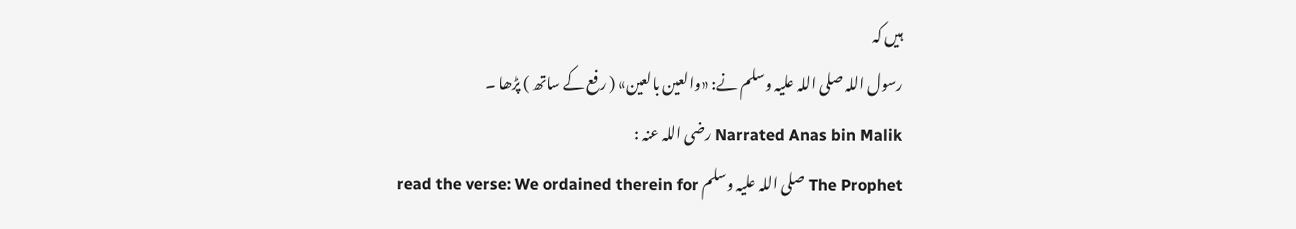ہیں کہ
رسول اللہ صلی اللہ علیہ وسلم نے: «والعين بالعين» ( رفع کے ساتھ ) پڑھا ۔
Narrated Anas bin Malik رضی اللہ عنہ :
The Prophet صلی اللہ علیہ وسلم read the verse: We ordained therein for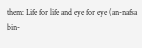them: Life for life and eye for eye (an-nafsa bin-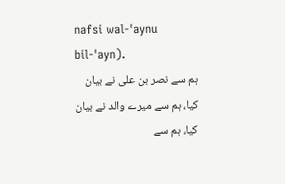nafsi wal-'aynu bil-'ayn).
ہم سے نصر بن علی نے بیان کیا، ہم سے میرے والد نے بیان کیا، ہم سے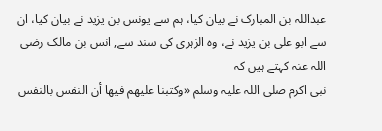عبداللہ بن المبارک نے بیان کیا، ہم سے یونس بن یزید نے بیان کیا، ان سے ابو علی بن یزید نے، وہ الزہری کی سند سے, انس بن مالک رضی اللہ عنہ کہتے ہیں کہ
نبی اکرم صلی اللہ علیہ وسلم «وكتبنا عليهم فيها أن النفس بالنفس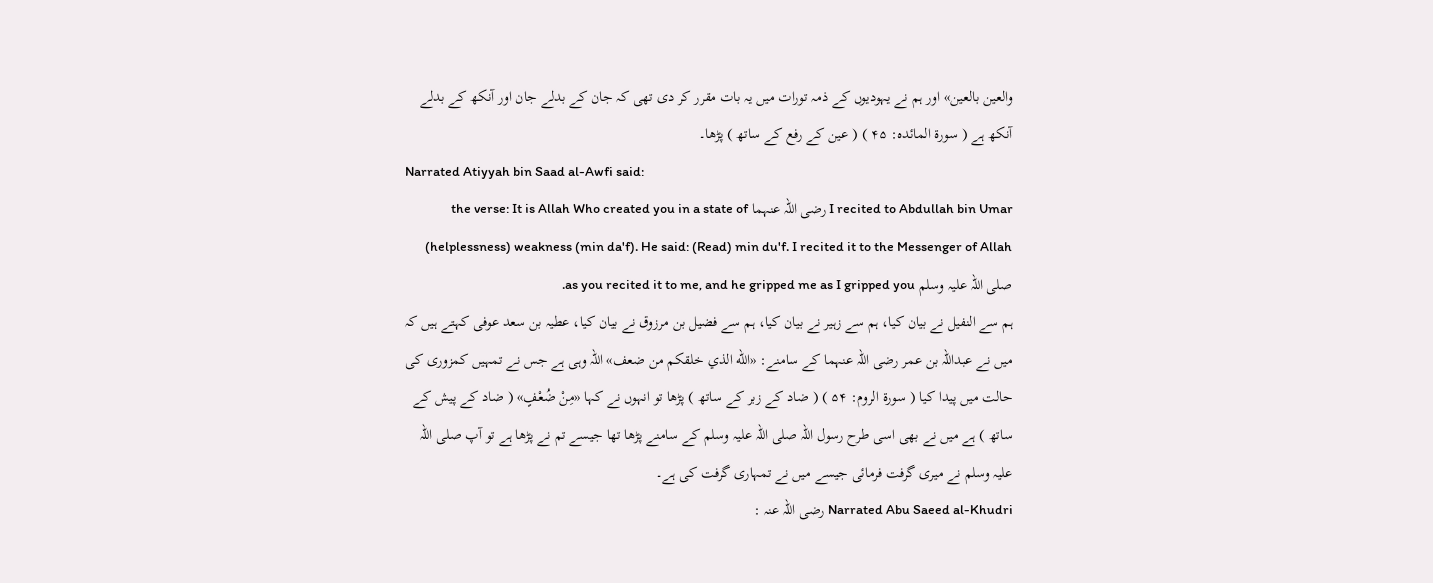والعين بالعين» اور ہم نے یہودیوں کے ذمہ تورات میں یہ بات مقرر کر دی تھی کہ جان کے بدلے جان اور آنکھ کے بدلے آنکھ ہے ( سورۃ المائدہ: ۴۵ ) ( عین کے رفع کے ساتھ ) پڑھا۔
Narrated Atiyyah bin Saad al-Awfi said:
I recited to Abdullah bin Umar رضی اللہ عنہما the verse: It is Allah Who created you in a state of (helplessness) weakness (min da'f). He said: (Read) min du'f. I recited it to the Messenger of Allah صلی اللہ علیہ وسلم as you recited it to me, and he gripped me as I gripped you.
ہم سے النفیل نے بیان کیا، ہم سے زہیر نے بیان کیا، ہم سے فضیل بن مرزوق نے بیان کیا، عطیہ بن سعد عوفی کہتے ہیں کہ
میں نے عبداللہ بن عمر رضی اللہ عنہما کے سامنے: «الله الذي خلقكم من ضعف» اللہ وہی ہے جس نے تمہیں کمزوری کی حالت میں پیدا کیا ( سورۃ الروم: ۵۴ ) ( ضاد کے زبر کے ساتھ ) پڑھا تو انہوں نے کہا «مِنْ ضُعْفٍ» ( ضاد کے پیش کے ساتھ ) ہے میں نے بھی اسی طرح رسول اللہ صلی اللہ علیہ وسلم کے سامنے پڑھا تھا جیسے تم نے پڑھا ہے تو آپ صلی اللہ علیہ وسلم نے میری گرفت فرمائی جیسے میں نے تمہاری گرفت کی ہے۔
Narrated Abu Saeed al-Khudri رضی اللہ عنہ :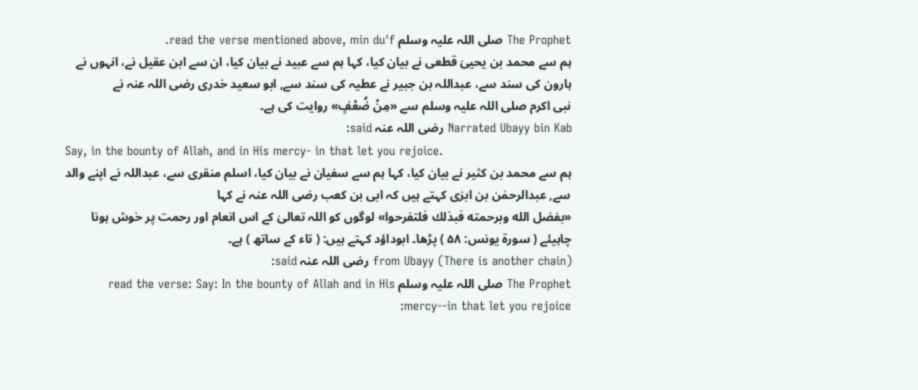The Prophet صلی اللہ علیہ وسلم read the verse mentioned above, min du'f.
ہم سے محمد بن یحییٰ قطعی نے بیان کیا، کہا ہم سے عبید نے بیان کیا، ان سے ابن عقیل نے، انہوں نے ہارون کی سند سے، عبداللہ بن جبیر نے عطیہ کی سند سے, ابو سعید خدری رضی اللہ عنہ نے
نبی اکرم صلی اللہ علیہ وسلم سے «مِنْ ضُعْفٍ» روایت کی ہے۔
Narrated Ubayy bin Kab رضی اللہ عنہ said:
Say, in the bounty of Allah, and in His mercy- in that let you rejoice.
ہم سے محمد بن کثیر نے بیان کیا، کہا ہم سے سفیان نے بیان کیا، اسلم منقری سے، عبداللہ نے اپنے والد سے, عبدالرحمٰن بن ابزی کہتے ہیں کہ ابی بن کعب رضی اللہ عنہ نے کہا
«بفضل الله وبرحمته فبذلك فلتفرحوا» لوگوں کو اللہ تعالیٰ کے اس انعام اور رحمت پر خوش ہونا چاہیئے ( سورۃ یونس: ۵۸ ) پڑھا۔ ابوداؤد کہتے ہیں: ( تاء کے ساتھ ) ہے۔
(There is another chain) from Ubayy رضی اللہ عنہ said:
The Prophet صلی اللہ علیہ وسلم read the verse: Say: In the bounty of Allah and in His mercy--in that let you rejoice: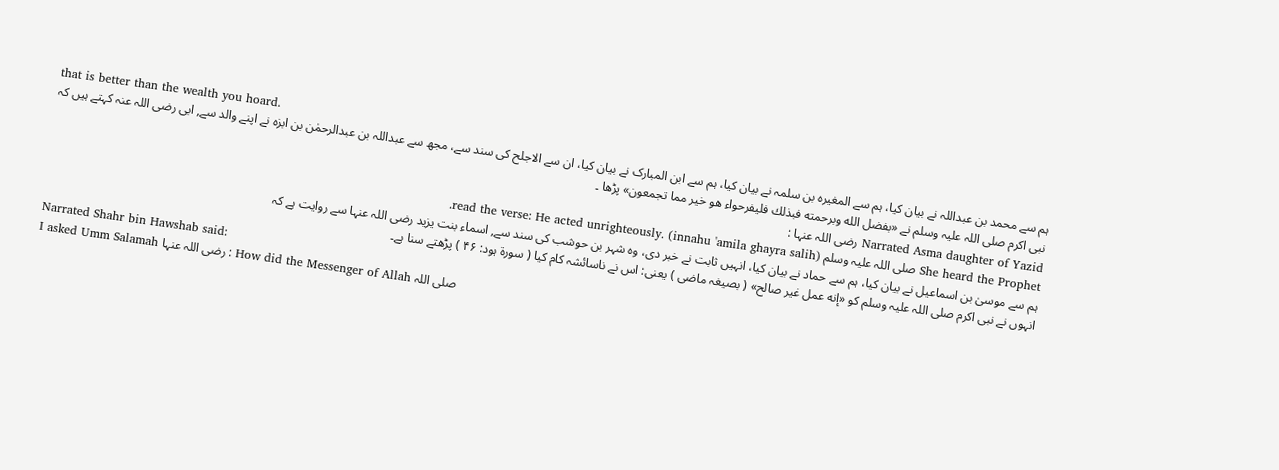that is better than the wealth you hoard.
ہم سے محمد بن عبداللہ نے بیان کیا، ہم سے المغیرہ بن سلمہ نے بیان کیا، ہم سے ابن المبارک نے بیان کیا، ان سے الاجلح کی سند سے، مجھ سے عبداللہ بن عبدالرحمٰن بن ابزہ نے اپنے والد سے, ابی رضی اللہ عنہ کہتے ہیں کہ
نبی اکرم صلی اللہ علیہ وسلم نے «بفضل الله وبرحمته فبذلك فليفرحواء هو خير مما تجمعون» پڑھا ۔
Narrated Asma daughter of Yazid رضی اللہ عنہا :
She heard the Prophet صلی اللہ علیہ وسلم read the verse: He acted unrighteously. (innahu 'amila ghayra salih).
ہم سے موسیٰ بن اسماعیل نے بیان کیا، ہم سے حماد نے بیان کیا، انہیں ثابت نے خبر دی، وہ شہر بن حوشب کی سند سے, اسماء بنت یزید رضی اللہ عنہا سے روایت ہے کہ
انہوں نے نبی اکرم صلی اللہ علیہ وسلم کو «إنه عمل غير صالح» ( بصیغہ ماضی ) یعنی: اس نے ناسائشہ کام کیا ( سورۃ ہود: ۴۶ ) پڑھتے سنا ہے۔
Narrated Shahr bin Hawshab said:
I asked Umm Salamah رضی اللہ عنہا : How did the Messenger of Allah صلی اللہ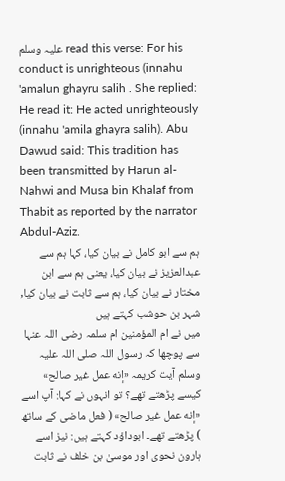علیہ وسلم read this verse: For his conduct is unrighteous (innahu 'amalun ghayru salih . She replied: He read it: He acted unrighteously (innahu 'amila ghayra salih). Abu Dawud said: This tradition has been transmitted by Harun al-Nahwi and Musa bin Khalaf from Thabit as reported by the narrator Abdul-Aziz.
ہم سے ابو کامل نے بیان کیا، کہا ہم سے عبدالعزیز نے بیان کیا، یعنی ہم سے ابن مختار نے بیان کیا، ہم سے ثابت نے بیان کیا, شہر بن حوشب کہتے ہیں
میں نے ام المؤمنین ام سلمہ رضی اللہ عنہا سے پوچھا کہ رسول اللہ صلی اللہ علیہ وسلم آیت کریمہ «إنه عمل غير صالح» کیسے پڑھتے تھے؟ تو انہوں نے کہا: آپ اسے «إنه عمل غير صالح» ( فعل ماضی کے ساتھ ) پڑھتے تھے۔ ابوداؤد کہتے ہیں: نیز اسے ہارون نحوی اور موسیٰ بن خلف نے ثابت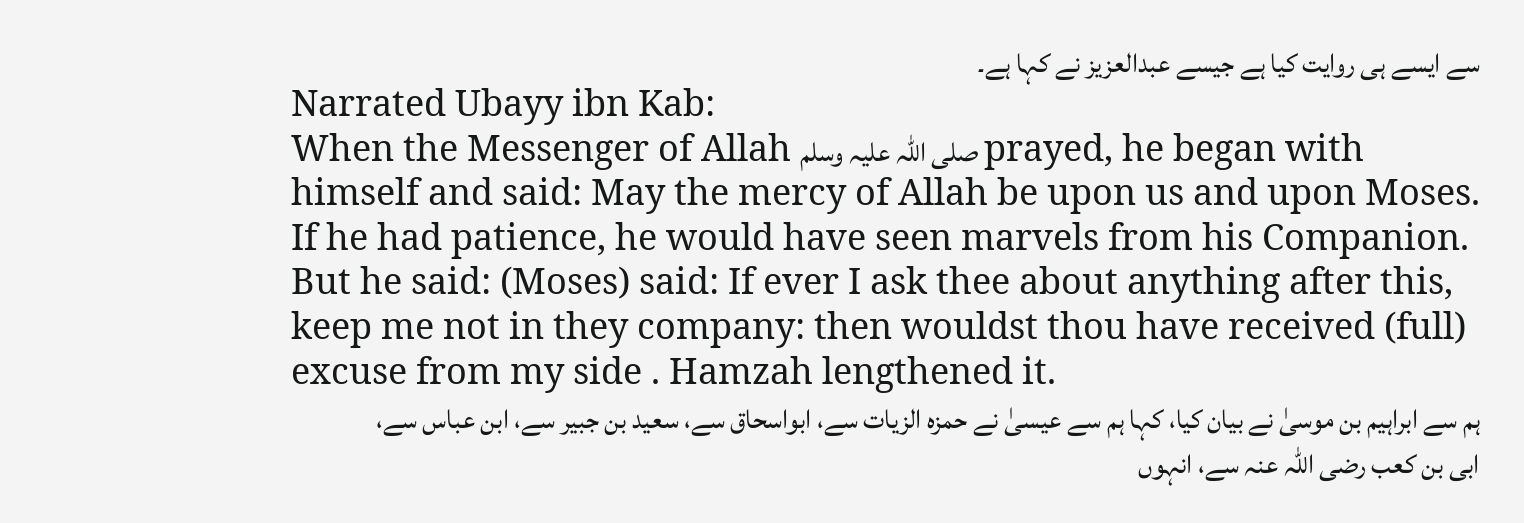سے ایسے ہی روایت کیا ہے جیسے عبدالعزیز نے کہا ہے۔
Narrated Ubayy ibn Kab:
When the Messenger of Allah صلی اللہ علیہ وسلم prayed, he began with himself and said: May the mercy of Allah be upon us and upon Moses. If he had patience, he would have seen marvels from his Companion. But he said: (Moses) said: If ever I ask thee about anything after this, keep me not in they company: then wouldst thou have received (full) excuse from my side . Hamzah lengthened it.
ہم سے ابراہیم بن موسیٰ نے بیان کیا، کہا ہم سے عیسیٰ نے حمزہ الزیات سے، ابواسحاق سے، سعید بن جبیر سے، ابن عباس سے، ابی بن کعب رضی اللہ عنہ سے، انہوں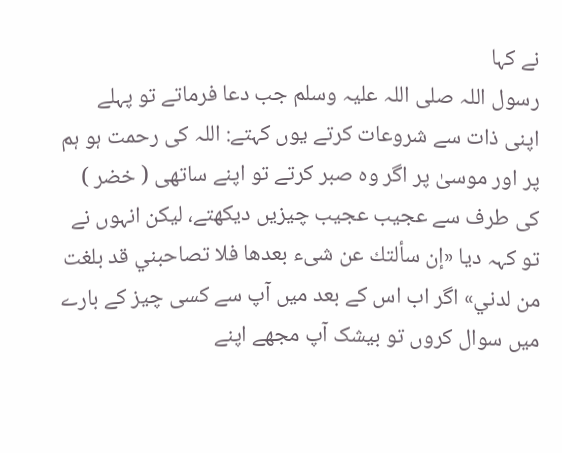نے کہا
رسول اللہ صلی اللہ علیہ وسلم جب دعا فرماتے تو پہلے اپنی ذات سے شروعات کرتے یوں کہتے: اللہ کی رحمت ہو ہم پر اور موسیٰ پر اگر وہ صبر کرتے تو اپنے ساتھی ( خضر ) کی طرف سے عجیب عجیب چیزیں دیکھتے، لیکن انہوں نے تو کہہ دیا «إن سألتك عن شىء بعدها فلا تصاحبني قد بلغت من لدني» اگر اب اس کے بعد میں آپ سے کسی چیز کے بارے میں سوال کروں تو بیشک آپ مجھے اپنے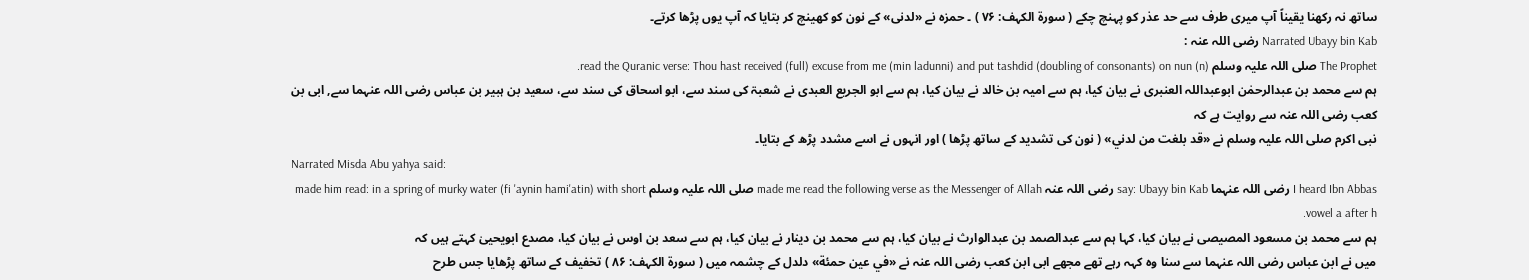ساتھ نہ رکھنا یقیناً آپ میری طرف سے حد عذر کو پہنچ چکے ( سورۃ الکہف: ۷۶ ) ۔ حمزہ نے «لدنی» کے نون کو کھینچ کر بتایا کہ آپ یوں پڑھا کرتے۔
Narrated Ubayy bin Kab رضی اللہ عنہ :
The Prophet صلی اللہ علیہ وسلم read the Quranic verse: Thou hast received (full) excuse from me (min ladunni) and put tashdid (doubling of consonants) on nun (n).
ہم سے محمد بن عبدالرحمٰن ابوعبداللہ العنبری نے بیان کیا، ہم سے امیہ بن خالد نے بیان کیا، ہم سے ابو الجریع العبدی نے شعبۃ کی سند سے، ابو اسحاق کی سند سے، سعید بن ہبیر بن عباس رضی اللہ عنہما سے, ابی بن کعب رضی اللہ عنہ سے روایت ہے کہ
نبی اکرم صلی اللہ علیہ وسلم نے «قد بلغت من لدني» ( نون کی تشدید کے ساتھ پڑھا ) اور انہوں نے اسے مشدد پڑھ کے بتایا۔
Narrated Misda Abu yahya said:
I heard Ibn Abbas رضی اللہ عنہما say: Ubayy bin Kab رضی اللہ عنہ made me read the following verse as the Messenger of Allah صلی اللہ علیہ وسلم made him read: in a spring of murky water (fi 'aynin hami'atin) with short vowel a after h.
ہم سے محمد بن مسعود المصیصی نے بیان کیا، کہا ہم سے عبدالصمد بن عبدالوارث نے بیان کیا، ہم سے محمد بن دینار نے بیان کیا، ہم سے سعد بن اوس نے بیان کیا، مصدع ابویحییٰ کہتے ہیں کہ
میں نے ابن عباس رضی اللہ عنہما سے سنا وہ کہہ رہے تھے مجھے ابی ابن کعب رضی اللہ عنہ نے «في عين حمئة» دلدل کے چشمہ میں ( سورۃ الکہف: ۸۶ ) تخفیف کے ساتھ پڑھایا جس طرح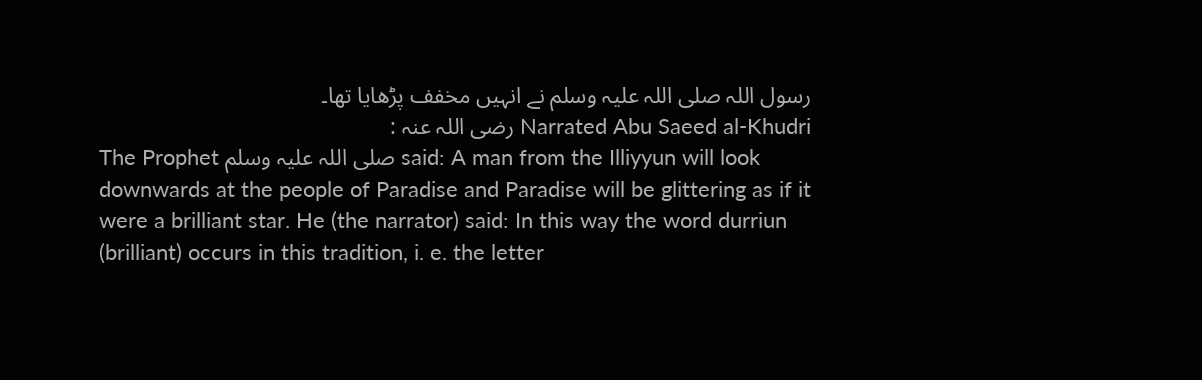رسول اللہ صلی اللہ علیہ وسلم نے انہیں مخفف پڑھایا تھا۔
Narrated Abu Saeed al-Khudri رضی اللہ عنہ :
The Prophet صلی اللہ علیہ وسلم said: A man from the Illiyyun will look downwards at the people of Paradise and Paradise will be glittering as if it were a brilliant star. He (the narrator) said: In this way the word durriun (brilliant) occurs in this tradition, i. e. the letter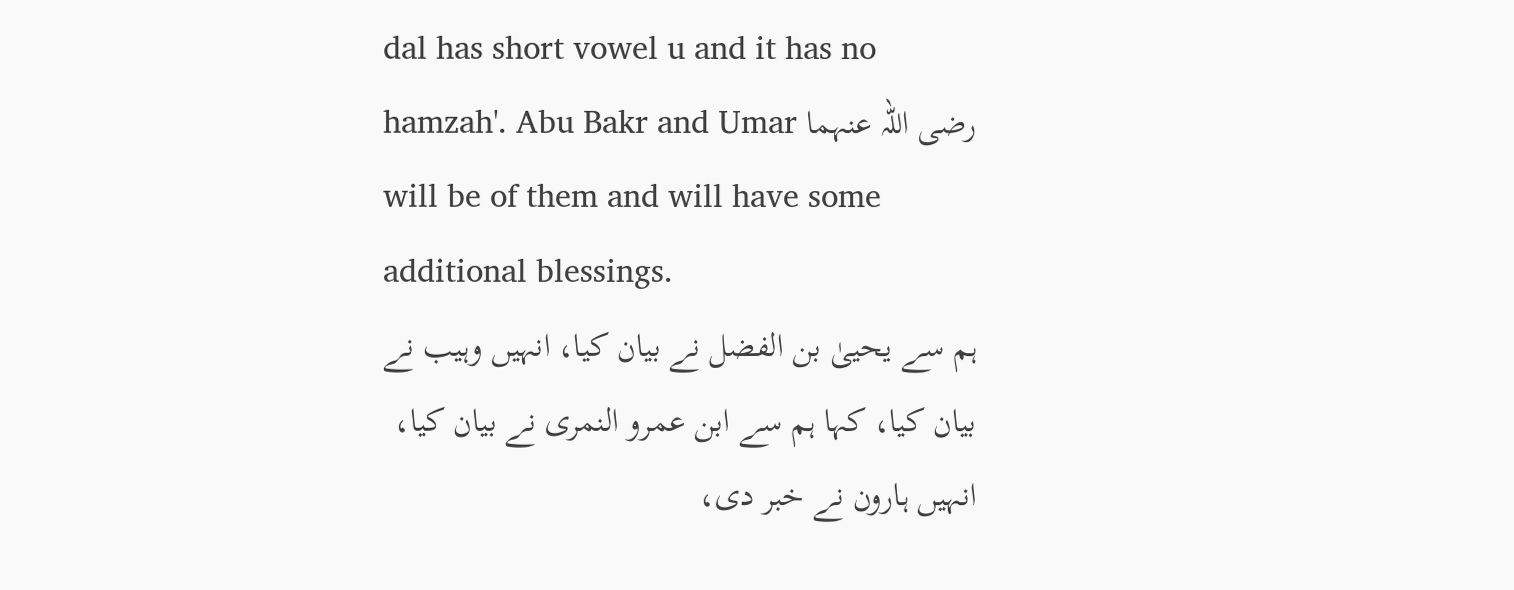dal has short vowel u and it has no hamzah'. Abu Bakr and Umar رضی اللہ عنہما will be of them and will have some additional blessings.
ہم سے یحییٰ بن الفضل نے بیان کیا، انہیں وہیب نے بیان کیا، کہا ہم سے ابن عمرو النمری نے بیان کیا، انہیں ہارون نے خبر دی،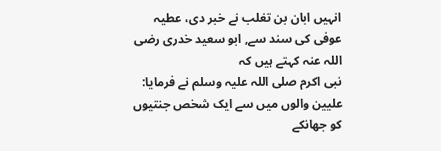انہیں ابان بن تغلب نے خبر دی، عطیہ عوفی کی سند سے, ابو سعید خدری رضی اللہ عنہ کہتے ہیں کہ
نبی اکرم صلی اللہ علیہ وسلم نے فرمایا: علیین والوں میں سے ایک شخص جنتیوں کو جھانکے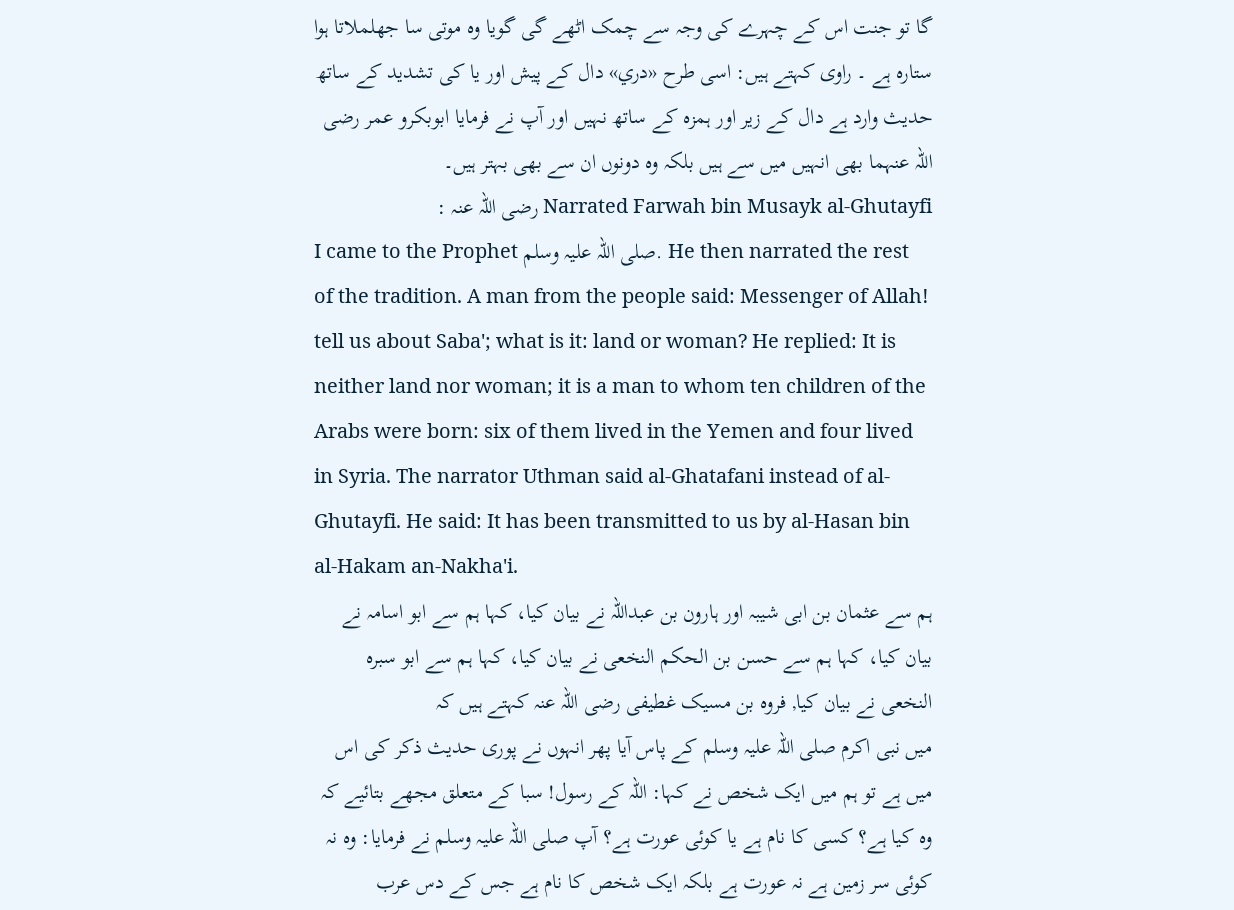گا تو جنت اس کے چہرے کی وجہ سے چمک اٹھے گی گویا وہ موتی سا جھلملاتا ہوا ستارہ ہے ۔ راوی کہتے ہیں: اسی طرح «دري» دال کے پیش اور یا کی تشدید کے ساتھ حدیث وارد ہے دال کے زیر اور ہمزہ کے ساتھ نہیں اور آپ نے فرمایا ابوبکرو عمر رضی اللہ عنہما بھی انہیں میں سے ہیں بلکہ وہ دونوں ان سے بھی بہتر ہیں۔
Narrated Farwah bin Musayk al-Ghutayfi رضی اللہ عنہ :
I came to the Prophet صلی اللہ علیہ وسلم. He then narrated the rest of the tradition. A man from the people said: Messenger of Allah! tell us about Saba'; what is it: land or woman? He replied: It is neither land nor woman; it is a man to whom ten children of the Arabs were born: six of them lived in the Yemen and four lived in Syria. The narrator Uthman said al-Ghatafani instead of al-Ghutayfi. He said: It has been transmitted to us by al-Hasan bin al-Hakam an-Nakha'i.
ہم سے عثمان بن ابی شیبہ اور ہارون بن عبداللہ نے بیان کیا، کہا ہم سے ابو اسامہ نے بیان کیا، کہا ہم سے حسن بن الحکم النخعی نے بیان کیا، کہا ہم سے ابو سبرہ النخعی نے بیان کیا, فروہ بن مسیک غطیفی رضی اللہ عنہ کہتے ہیں کہ
میں نبی اکرم صلی اللہ علیہ وسلم کے پاس آیا پھر انہوں نے پوری حدیث ذکر کی اس میں ہے تو ہم میں ایک شخص نے کہا: اللہ کے رسول! سبا کے متعلق مجھے بتائیے کہ وہ کیا ہے؟ کسی کا نام ہے یا کوئی عورت ہے؟ آپ صلی اللہ علیہ وسلم نے فرمایا: وہ نہ کوئی سر زمین ہے نہ عورت ہے بلکہ ایک شخص کا نام ہے جس کے دس عرب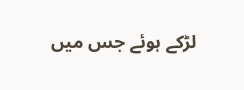لڑکے ہوئے جس میں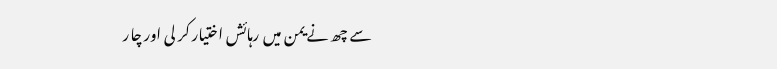سے چھ نے یمن میں رہائش اختیار کر لی اور چار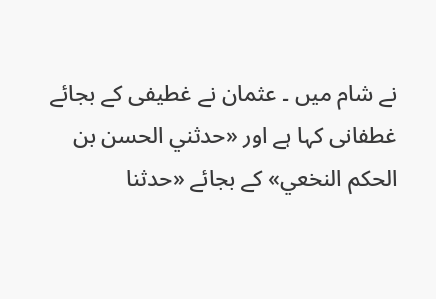نے شام میں ۔ عثمان نے غطیفی کے بجائے غطفانی کہا ہے اور «حدثني الحسن بن الحكم النخعي» کے بجائے «حدثنا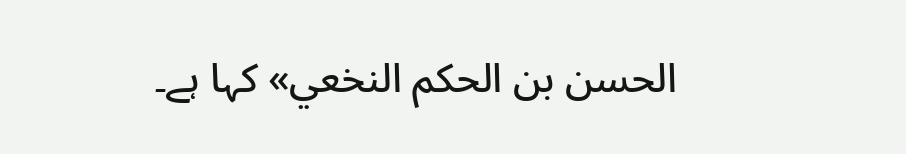الحسن بن الحكم النخعي» کہا ہے۔